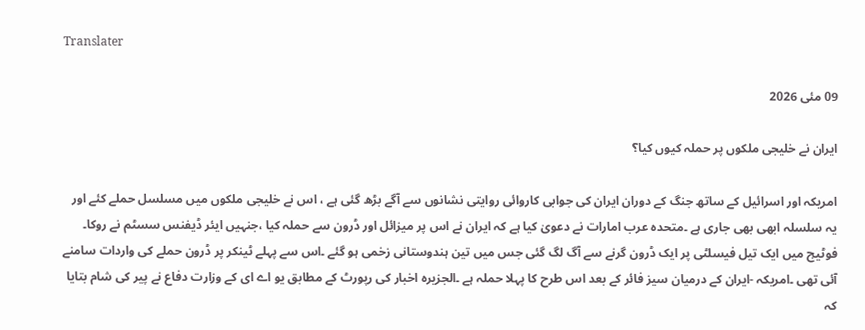Translater

09 مئی 2026

ایران نے خلیجی ملکوں پر حملہ کیوں کیا؟

امریکہ اور اسرائیل کے ساتھ جنگ کے دوران ایران کی جوابی کاروائی روایتی نشانوں سے آگے بڑھ گئی ہے ، اس نے خلیجی ملکوں میں مسلسل حملے کئے اور یہ سلسلہ ابھی بھی جاری ہے ۔متحدہ عرب امارات نے دعویٰ کیا ہے کہ ایران نے اس پر میزائل اور ڈرون سے حملہ کیا ،جنہیں ایئر ڈیفنس سسٹم نے روکا۔ فوٹیج میں ایک تیل فیسلٹی پر ایک ڈرون گرنے سے آگ لگ گئی جس میں تین ہندوستانی زخمی ہو گئے ۔اس سے پہلے ٹینکر پر ڈرون حملے کی واردات سامنے آئی تھی ۔امریکہ -ایران کے درمیان سیز فائر کے بعد اس طرح کا پہلا حملہ ہے ۔الجزیرہ اخبار کی رپورٹ کے مطابق یو اے ای کے وزارت دفاع نے پیر کی شام بتایا کہ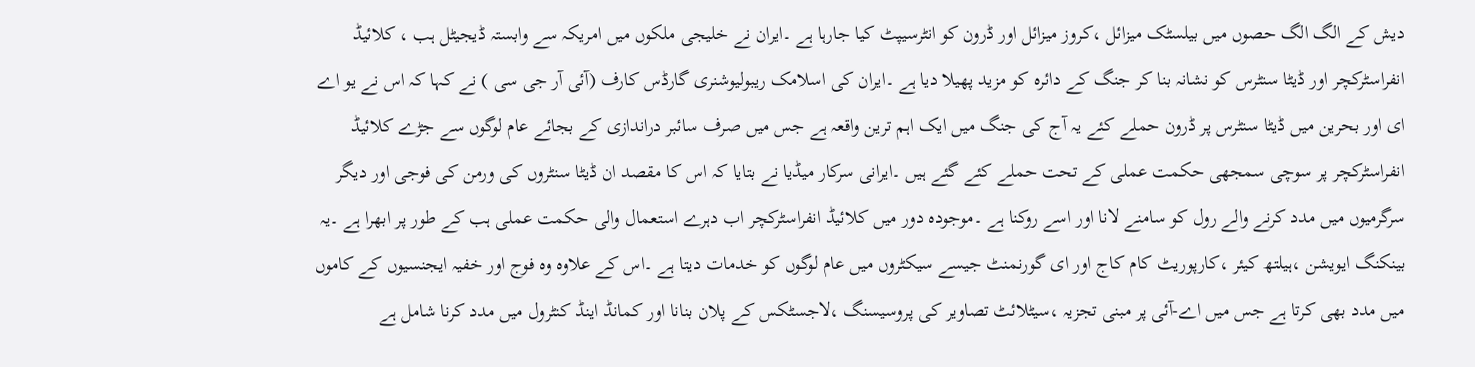دیش کے الگ الگ حصوں میں بیلسٹک میزائل ،کروز میزائل اور ڈرون کو انٹرسیپٹ کیا جارہا ہے ۔ایران نے خلیجی ملکوں میں امریکہ سے وابستہ ڈیجیٹل ہب ، کلائیڈ انفراسٹرکچر اور ڈیٹا سنٹرس کو نشانہ بنا کر جنگ کے دائرہ کو مزید پھیلا دیا ہے ۔ایران کی اسلامک ریبولیوشنری گارڈس کارف (آئی آر جی سی ) نے کہا کہ اس نے یو اے ای اور بحرین میں ڈیٹا سنٹرس پر ڈرون حملے کئے یہ آج کی جنگ میں ایک اہم ترین واقعہ ہے جس میں صرف سائبر دراندازی کے بجائے عام لوگوں سے جڑے کلائیڈ انفراسٹرکچر پر سوچی سمجھی حکمت عملی کے تحت حملے کئے گئے ہیں ۔ایرانی سرکار میڈیا نے بتایا کہ اس کا مقصد ان ڈیٹا سنٹروں کی ورمن کی فوجی اور دیگر سرگرمیوں میں مدد کرنے والے رول کو سامنے لانا اور اسے روکنا ہے ۔موجودہ دور میں کلائیڈ انفراسٹرکچر اب دہرے استعمال والی حکمت عملی ہب کے طور پر ابھرا ہے ۔یہ بینکنگ ایویشن ،ہیلتھ کیئر ،کارپوریٹ کام کاج اور ای گورنمنٹ جیسے سیکٹروں میں عام لوگوں کو خدمات دیتا ہے ۔اس کے علاوہ وہ فوج اور خفیہ ایجنسیوں کے کاموں میں مدد بھی کرتا ہے جس میں اے-آئی پر مبنی تجزیہ ،سیٹلائٹ تصاویر کی پروسیسنگ ،لاجسٹکس کے پلان بنانا اور کمانڈ اینڈ کنٹرول میں مدد کرنا شامل ہے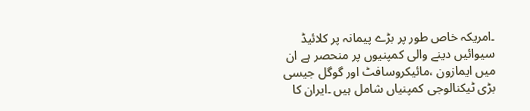۔امریکہ خاص طور پر بڑے پیمانہ پر کلائیڈ سیوائیں دینے والی کمپنیوں پر منحصر ہے ان میں ایمازون ،مائیکروسافٹ اور گوگل جیسی بڑی ٹیکنالوجی کمپنیاں شامل ہیں ۔ایران کا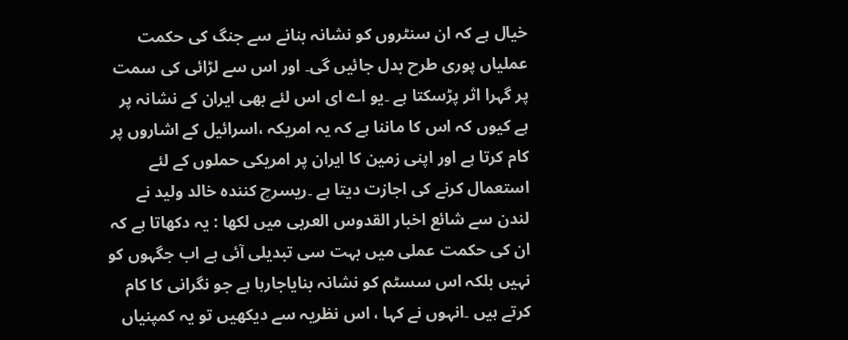خیال ہے کہ ان سنٹروں کو نشانہ بنانے سے جنگ کی حکمت عملیاں پوری طرح بدل جائیں گی۔ اور اس سے لڑائی کی سمت پر گہرا اثر پڑسکتا ہے ۔یو اے ای اس لئے بھی ایران کے نشانہ پر ہے کیوں کہ اس کا ماننا ہے کہ یہ امریکہ ،اسرائیل کے اشاروں پر کام کرتا ہے اور اپنی زمین کا ایران پر امریکی حملوں کے لئے استعمال کرنے کی اجازت دیتا ہے ۔ریسرچ کنندہ خالد ولید نے لندن سے شائع اخبار القدوس العربی میں لکھا : یہ دکھاتا ہے کہ ان کی حکمت عملی میں بہت سی تبدیلی آئی ہے اب جگہوں کو نہیں بلکہ اس سسٹم کو نشانہ بنایاجارہا ہے جو نگرانی کا کام کرتے ہیں ۔انہوں نے کہا ، اس نظریہ سے دیکھیں تو یہ کمپنیاں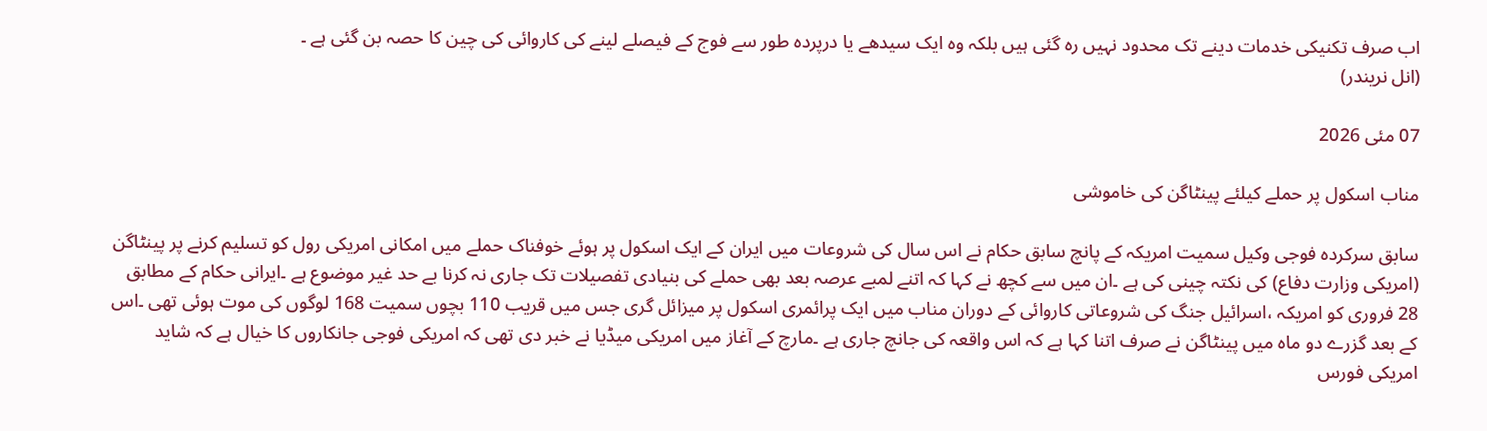اب صرف تکنیکی خدمات دینے تک محدود نہیں رہ گئی ہیں بلکہ وہ ایک سیدھے یا درپردہ طور سے فوج کے فیصلے لینے کی کاروائی کی چین کا حصہ بن گئی ہے ۔
(انل نریندر)

07 مئی 2026

مناب اسکول پر حملے کیلئے پینٹاگن کی خاموشی

سابق سرکردہ فوجی وکیل سمیت امریکہ کے پانچ سابق حکام نے اس سال کی شروعات میں ایران کے ایک اسکول پر ہوئے خوفناک حملے میں امکانی امریکی رول کو تسلیم کرنے پر پینٹاگن (امریکی وزارت دفاع) کی نکتہ چینی کی ہے ۔ان میں سے کچھ نے کہا کہ اتنے لمبے عرصہ بعد بھی حملے کی بنیادی تفصیلات تک جاری نہ کرنا بے حد غیر موضوع ہے ۔ایرانی حکام کے مطابق 28 فروری کو امریکہ ،اسرائیل جنگ کی شروعاتی کاروائی کے دوران مناب میں ایک پرائمری اسکول پر میزائل گری جس میں قریب 110 بچوں سمیت 168 لوگوں کی موت ہوئی تھی ۔اس کے بعد گزرے دو ماہ میں پینٹاگن نے صرف اتنا کہا ہے کہ اس واقعہ کی جانچ جاری ہے ۔مارچ کے آغاز میں امریکی میڈیا نے خبر دی تھی کہ امریکی فوجی جانکاروں کا خیال ہے کہ شاید امریکی فورس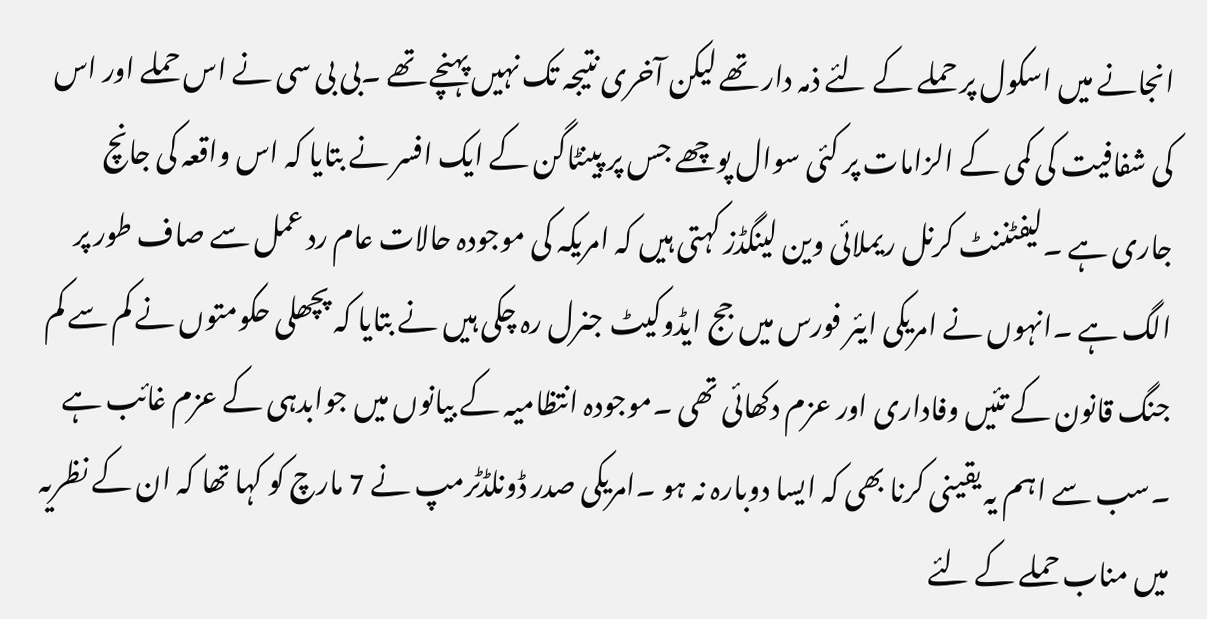انجانے میں اسکول پر حملے کے لئے ذمہ دار تھے لیکن آخری نتیجہ تک نہیں پہنچے تھے ۔بی بی سی نے اس حملے اور اس کی شفافیت کی کمی کے الزامات پر کئی سوال پوچھے جس پر پینٹاگن کے ایک افسر نے بتایا کہ اس واقعہ کی جانچ جاری ہے ۔لیفٹننٹ کرنل ریملائی وین لینگڈز کہتی ہیں کہ امریکہ کی موجودہ حالات عام رد عمل سے صاف طور پر الگ ہے ۔انہوں نے امریکی ایئر فورس میں جج ایڈوکیٹ جنرل رہ چکی ہیں نے بتایا کہ پچھلی حکومتوں نے کم سے کم جنگ قانون کے تئیں وفاداری اور عزم دکھائی تھی ۔موجودہ انتظامیہ کے بیانوں میں جوابدہی کے عزم غائب ہے ۔سب سے اہم یہ یقینی کرنا بھی کہ ایسا دوبارہ نہ ہو ۔امریکی صدر ڈونلڈٹرمپ نے 7 مارچ کو کہا تھا کہ ان کے نظریہ میں مناب حملے کے لئے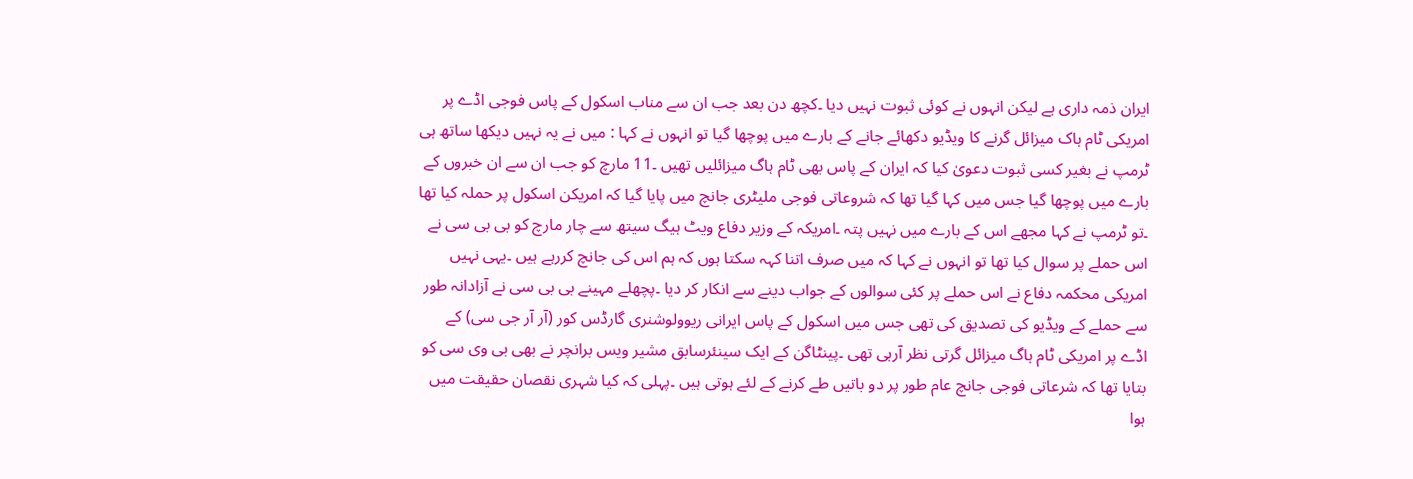ایران ذمہ داری ہے لیکن انہوں نے کوئی ثبوت نہیں دیا ۔کچھ دن بعد جب ان سے مناب اسکول کے پاس فوجی اڈے پر امریکی ٹام ہاک میزائل گرنے کا ویڈیو دکھائے جانے کے بارے میں پوچھا گیا تو انہوں نے کہا : میں نے یہ نہیں دیکھا ساتھ ہی ٹرمپ نے بغیر کسی ثبوت دعویٰ کیا کہ ایران کے پاس بھی ٹام ہاگ میزائلیں تھیں ۔11 مارچ کو جب ان سے ان خبروں کے بارے میں پوچھا گیا جس میں کہا گیا تھا کہ شروعاتی فوجی ملیٹری جانچ میں پایا گیا کہ امریکن اسکول پر حملہ کیا تھا ۔تو ٹرمپ نے کہا مجھے اس کے بارے میں نہیں پتہ ۔امریکہ کے وزیر دفاع ویٹ ہیگ سیتھ سے چار مارچ کو بی بی سی نے اس حملے پر سوال کیا تھا تو انہوں نے کہا کہ میں صرف اتنا کہہ سکتا ہوں کہ ہم اس کی جانچ کررہے ہیں ۔یہی نہیں امریکی محکمہ دفاع نے اس حملے پر کئی سوالوں کے جواب دینے سے انکار کر دیا ۔پچھلے مہینے بی بی سی نے آزادانہ طور سے حملے کے ویڈیو کی تصدیق کی تھی جس میں اسکول کے پاس ایرانی ریوولوشنری گارڈس کور (آر آر جی سی) کے اڈے پر امریکی ٹام ہاگ میزائل گرتی نظر آرہی تھی ۔پینٹاگن کے ایک سینئرسابق مشیر ویس برانچر نے بھی بی وی سی کو بتایا تھا کہ شرعاتی فوجی جانچ عام طور پر دو باتیں طے کرنے کے لئے ہوتی ہیں ۔پہلی کہ کیا شہری نقصان حقیقت میں ہوا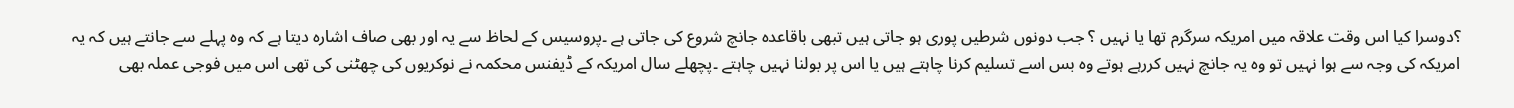؟دوسرا کیا اس وقت علاقہ میں امریکہ سرگرم تھا یا نہیں ؟ جب دونوں شرطیں پوری ہو جاتی ہیں تبھی باقاعدہ جانچ شروع کی جاتی ہے ۔پروسیس کے لحاظ سے یہ اور بھی صاف اشارہ دیتا ہے کہ وہ پہلے سے جانتے ہیں کہ یہ امریکہ کی وجہ سے ہوا نہیں تو وہ یہ جانچ نہیں کررہے ہوتے وہ بس اسے تسلیم کرنا چاہتے ہیں یا اس پر بولنا نہیں چاہتے ۔پچھلے سال امریکہ کے ڈیفنس محکمہ نے نوکریوں کی چھٹنی کی تھی اس میں فوجی عملہ بھی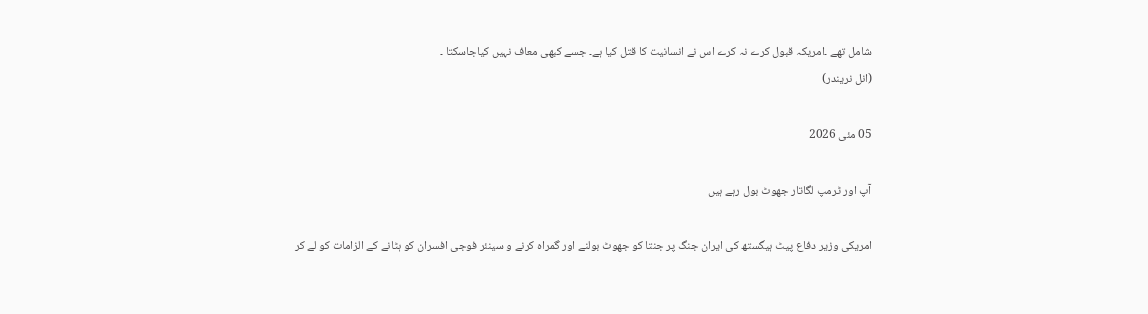شامل تھے ۔امریکہ قبول کرے نہ کرے اس نے انسانیت کا قتل کیا ہے۔ جسے کبھی معاف نہیں کیاجاسکتا ۔
(انل نریندر)

05 مئی 2026

آپ اور ٹرمپ لگاتار جھوٹ بول رہے ہیں

امریکی وزیر دفاع پیٹ ہیگستھ کی ایران جنگ پر جنتا کو جھوٹ بولنے اور گمراہ کرنے و سینئر فوجی افسران کو ہٹانے کے الزامات کو لے کر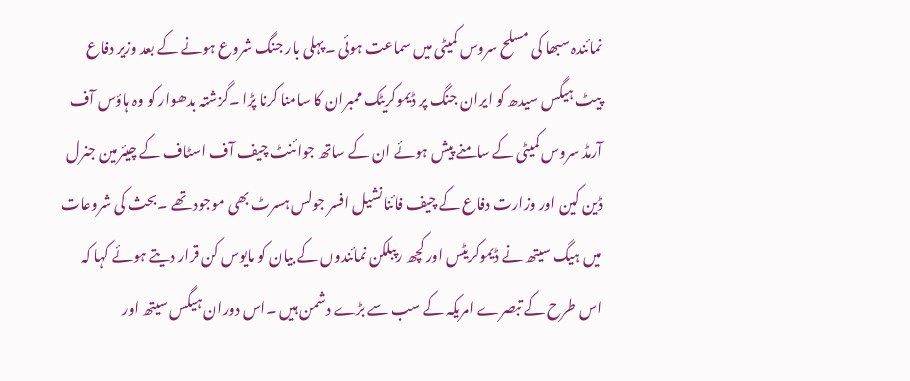نمائندہ سبھا کی مسلح سروس کمیٹی میں سماعت ہوئی ۔پہلی بار جنگ شروع ہونے کے بعد وزیر دفاع پیٹ ہیگس سیدھ کو ایران جنگ پر ڈیموکریٹک ممبران کا سامنا کرنا پڑا ۔گزشتہ بدھوار کو وہ ہاؤس آف آرمڈ سروس کمیٹی کے سامنے پیش ہوئے ان کے ساتھ جوائنٹ چیف آف اسٹاف کے چیئرمین جنرل ڈین کین اور وزارت دفاع کے چیف فائنانشیل افسر جولس ہسرٹ بھی موجود تھے ۔بحث کی شروعات میں ہیگ سیتھ نے ڈیموکریٹس اور کچھ رپبلکن نمائندوں کے بیان کو مایوس کن قرار دیتے ہوئے کہا کہ اس طرح کے تبصرے امریکہ کے سب سے بڑے دشمن ہیں ۔اس دوران ہیگس سیتھ اور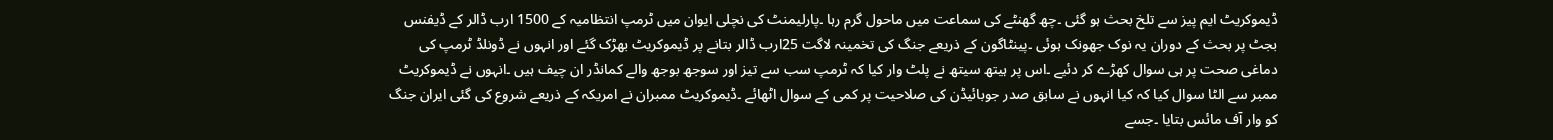ڈیموکریٹ ایم پیز سے تلخ بحث ہو گئی ۔چھ گھنٹے کی سماعت میں ماحول گرم رہا ۔پارلیمنٹ کی نچلی ایوان میں ٹرمپ انتظامیہ کے 1500 ارب ڈالر کے ڈیفنس بجٹ پر بحث کے دوران یہ نوک جھونک ہوئی ۔پینٹاگون کے ذریعے جنگ کی تخمینہ لاگت 25ارب ڈالر بتانے پر ڈیموکریٹ بھڑک گئے اور انہوں نے ڈونلڈ ٹرمپ کی دماغی صحت پر ہی سوال کھڑے کر دئیے ۔اس پر ہیتھ سیتھ نے پلٹ وار کیا کہ ٹرمپ سب سے تیز اور سوجھ بوجھ والے کمانڈر ان چیف ہیں ۔انہوں نے ڈیموکریٹ ممبر سے الٹا سوال کیا کہ کیا انہوں نے سابق صدر جوبائیڈن کی صلاحیت پر کمی کے سوال اٹھائے ۔ڈیموکریٹ ممبران نے امریکہ کے ذریعے شروع کی گئی ایران جنگ کو وار آف مائس بتایا ۔جسے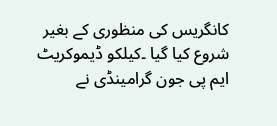کانگریس کی منظوری کے بغیر شروع کیا گیا ۔کیلکو ڈیموکریٹ ایم پی جون گرامینڈی نے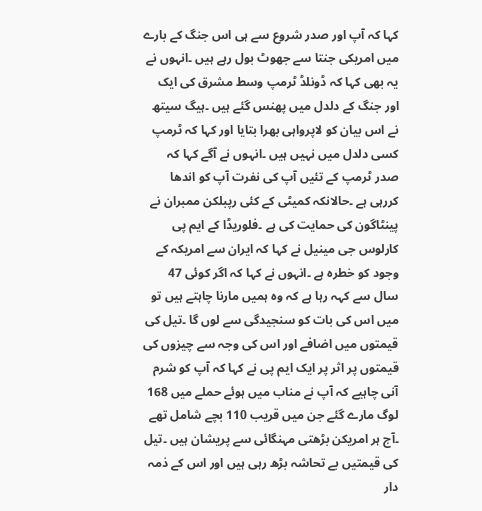کہا کہ آپ اور صدر شروع سے ہی اس جنگ کے بارے میں امریکی جنتا سے جھوٹ بول رہے ہیں ۔انہوں نے یہ بھی کہا کہ ڈونلڈ ٹرمپ وسط مشرق کی ایک اور جنگ کے دلدل میں پھنس گئے ہیں ۔ہیگ سیتھ نے اس بیان کو لاپرواہی بھرا بتایا اور کہا کہ ٹرمپ کسی دلدل میں نہیں ہیں ۔انہوں نے آگے کہا کہ صدر ٹرمپ کے تئیں آپ کی نفرت آپ کو اندھا کررہی ہے ۔حالانکہ کمیٹی کے کئی رپبلکن ممبران نے پینٹاگون کی حمایت کی ہے ۔فلوریڈا کے ایم پی کارلوس جی مینیل نے کہا کہ ایران سے امریکہ کے وجود کو خطرہ ہے ۔انہوں نے کہا کہ اگر کوئی 47 سال سے کہہ رہا ہے کہ وہ ہمیں مارنا چاہتے ہیں تو میں اس کی بات کو سنجیدگی سے لوں گا ۔تیل کی قیمتوں میں اضافے اور اس کی وجہ سے چیزوں کی قیمتوں پر اثر پر ایک ایم پی نے کہا کہ آپ کو شرم آنی چاہیے کہ آپ نے مناب میں ہوئے حملے میں 168 لوگ مارے گئے جن میں قریب 110 بچے شامل تھے ۔آج ہر امریکن بڑھتی مہنگائی سے پریشان ہیں ۔تیل کی قیمتیں بے تحاشہ بڑھ رہی ہیں اور اس کے ذمہ دار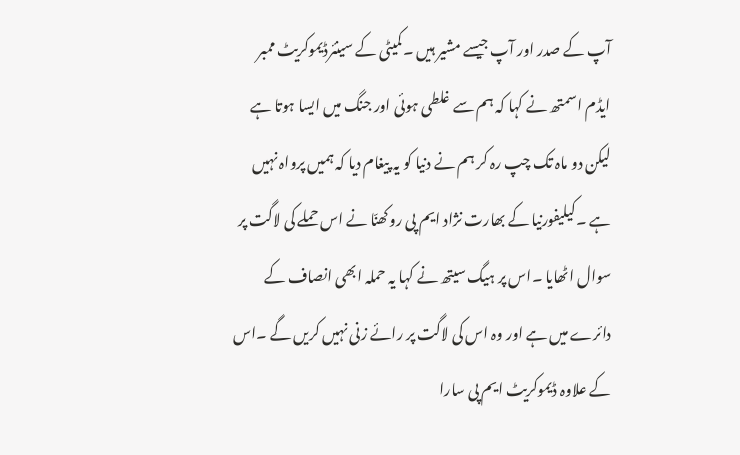آپ کے صدر اور آپ جیسے مشیر ہیں ۔کمیٹی کے سینئرڈیموکریٹ ممبر ایڈم اسمتھ نے کہا کہ ہم سے غلطی ہوئی اور جنگ میں ایسا ہوتا ہے لیکن دو ماہ تک چپ رہ کر ہم نے دنیا کو یہ پیغام دیا کہ ہمیں پرواہ نہیں ہے ۔کیلیفورنیا کے بھارت نژاد ایم پی روکھنّا نے اس حملے کی لاگت پر سوال اٹھایا ۔اس پر ہیگ سیتھ نے کہا یہ حملہ ابھی انصاف کے دائرے میں ہے اور وہ اس کی لاگت پر رائے زنی نہیں کریں گے ۔اس کے علاوہ ڈیموکریٹ ایم پی سارا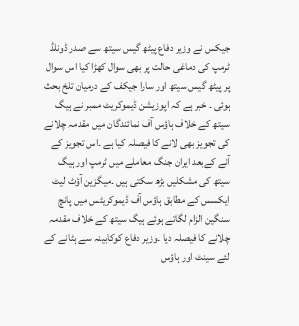جیکس نے وزیر دفاع پیٹھ گیس سیتھ سے صدر ڈونلڈ ٹرمپ کی دماغی حالت پر بھی سوال کھڑا کیا اس سوال پر پیٹھ گیس سیتھ اور سارا جیکف کے درمیان تلخ بحث ہوئی ۔ خبر ہے کہ اپوزیشن ڈیموکریٹ ممبر نے ہیگ سیتھ کے خلاف ہاؤس آف نمائندگان میں مقدمہ چلانے کی تجویز بھی لانے کا فیصلہ کیا ہے ۔اس تجویز کے آنے کےبعد ایران جنگ معاملے میں ٹرمپ اور ہیگ سیتھ کی مشکلیں بڑھ سکتی ہیں ۔میگزین آؤٹ لیٹ ایکسس کے مطابق ہاؤس آف ڈیموکریٹس میں پانچ سنگین الزام لگاتے ہوئے ہیگ سیتھ کے خلاف مقدمہ چلانے کا فیصلہ دیا ۔وزیر دفاع کوکابینہ سے ہٹانے کے لئے سینٹ اور ہاؤس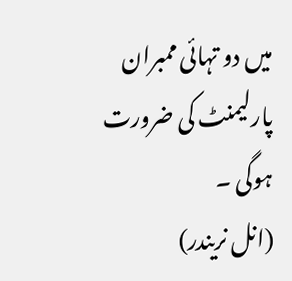میں دو تہائی ممبران پارلیمنٹ کی ضرورت ہوگی ۔
(انل نریندر)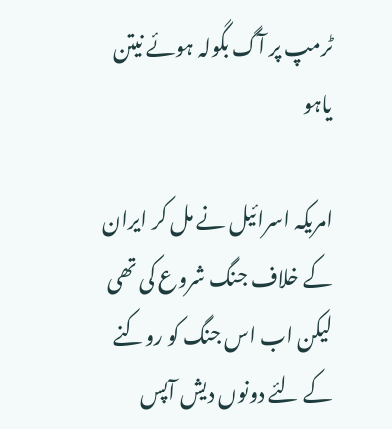ٹرمپ پر آگ بگولہ ہوئے نیتن یاہو

امریکہ اسرائیل نے مل کر ایران کے خلاف جنگ شروع کی تھی لیکن اب اس جنگ کو روکنے کے لئے دونوں دیش آپس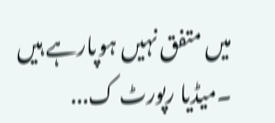میں متفق نہیں ہوپارہے ہیں ۔میڈیا رپورٹ ک...